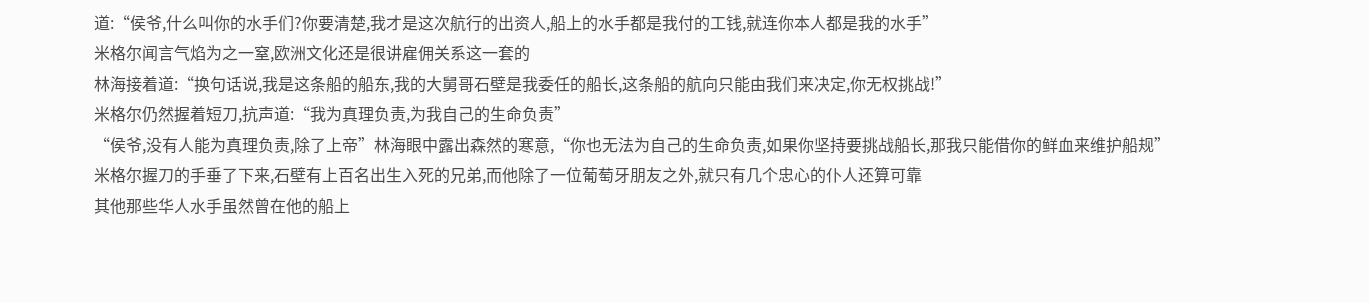道:“侯爷,什么叫你的水手们?你要清楚,我才是这次航行的出资人,船上的水手都是我付的工钱,就连你本人都是我的水手”
米格尔闻言气焰为之一窒,欧洲文化还是很讲雇佣关系这一套的
林海接着道:“换句话说,我是这条船的船东,我的大舅哥石壁是我委任的船长,这条船的航向只能由我们来决定,你无权挑战!”
米格尔仍然握着短刀,抗声道:“我为真理负责,为我自己的生命负责”
“侯爷,没有人能为真理负责,除了上帝”林海眼中露出森然的寒意,“你也无法为自己的生命负责,如果你坚持要挑战船长,那我只能借你的鲜血来维护船规”
米格尔握刀的手垂了下来,石壁有上百名出生入死的兄弟,而他除了一位葡萄牙朋友之外,就只有几个忠心的仆人还算可靠
其他那些华人水手虽然曾在他的船上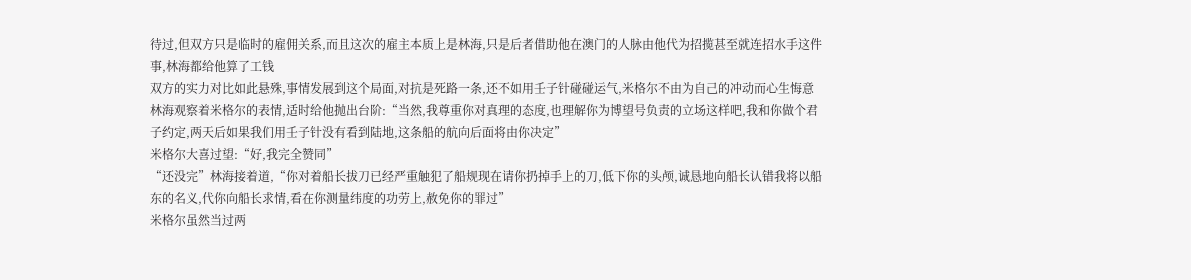待过,但双方只是临时的雇佣关系,而且这次的雇主本质上是林海,只是后者借助他在澳门的人脉由他代为招揽甚至就连招水手这件事,林海都给他算了工钱
双方的实力对比如此悬殊,事情发展到这个局面,对抗是死路一条,还不如用壬子针碰碰运气,米格尔不由为自己的冲动而心生悔意
林海观察着米格尔的表情,适时给他抛出台阶:“当然,我尊重你对真理的态度,也理解你为博望号负责的立场这样吧,我和你做个君子约定,两天后如果我们用壬子针没有看到陆地,这条船的航向后面将由你决定”
米格尔大喜过望:“好,我完全赞同”
“还没完”林海接着道,“你对着船长拔刀已经严重触犯了船规现在请你扔掉手上的刀,低下你的头颅,诚恳地向船长认错我将以船东的名义,代你向船长求情,看在你测量纬度的功劳上,赦免你的罪过”
米格尔虽然当过两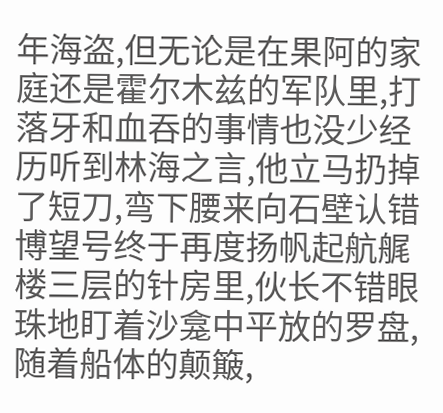年海盗,但无论是在果阿的家庭还是霍尔木兹的军队里,打落牙和血吞的事情也没少经历听到林海之言,他立马扔掉了短刀,弯下腰来向石壁认错
博望号终于再度扬帆起航艉楼三层的针房里,伙长不错眼珠地盯着沙龛中平放的罗盘,随着船体的颠簸,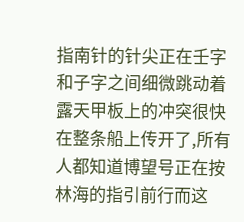指南针的针尖正在壬字和子字之间细微跳动着
露天甲板上的冲突很快在整条船上传开了,所有人都知道博望号正在按林海的指引前行而这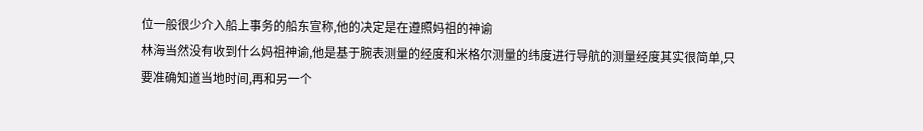位一般很少介入船上事务的船东宣称,他的决定是在遵照妈祖的神谕
林海当然没有收到什么妈祖神谕,他是基于腕表测量的经度和米格尔测量的纬度进行导航的测量经度其实很简单,只要准确知道当地时间,再和另一个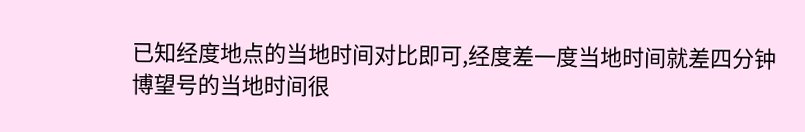已知经度地点的当地时间对比即可,经度差一度当地时间就差四分钟
博望号的当地时间很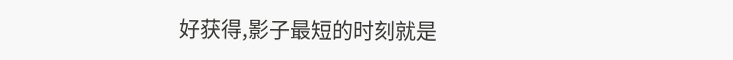好获得,影子最短的时刻就是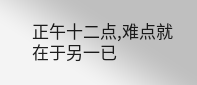正午十二点,难点就在于另一已